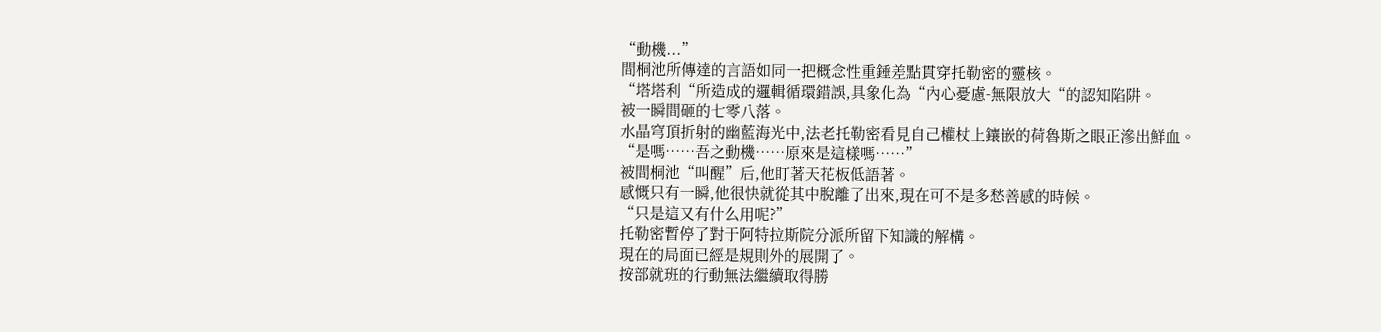“動機...”
間桐池所傳達的言語如同一把概念性重錘差點貫穿托勒密的靈核。
“塔塔利“所造成的邏輯循環錯誤,具象化為“內心憂慮-無限放大“的認知陷阱。
被一瞬間砸的七零八落。
水晶穹頂折射的幽藍海光中,法老托勒密看見自己權杖上鑲嵌的荷魯斯之眼正滲出鮮血。
“是嗎……吾之動機……原來是這樣嗎……”
被間桐池“叫醒”后,他盯著天花板低語著。
感慨只有一瞬,他很快就從其中脫離了出來,現在可不是多愁善感的時候。
“只是這又有什么用呢?”
托勒密暫停了對于阿特拉斯院分派所留下知識的解構。
現在的局面已經是規則外的展開了。
按部就班的行動無法繼續取得勝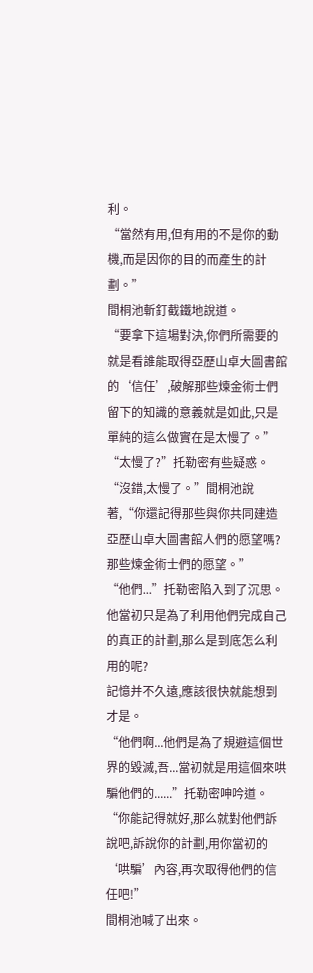利。
“當然有用,但有用的不是你的動機,而是因你的目的而產生的計劃。”
間桐池斬釘截鐵地說道。
“要拿下這場對決,你們所需要的就是看誰能取得亞歷山卓大圖書館的‘信任’,破解那些煉金術士們留下的知識的意義就是如此,只是單純的這么做實在是太慢了。”
“太慢了?”托勒密有些疑惑。
“沒錯,太慢了。”間桐池說著,“你還記得那些與你共同建造亞歷山卓大圖書館人們的愿望嗎?那些煉金術士們的愿望。”
“他們...”托勒密陷入到了沉思。
他當初只是為了利用他們完成自己的真正的計劃,那么是到底怎么利用的呢?
記憶并不久遠,應該很快就能想到才是。
“他們啊...他們是為了規避這個世界的毀滅,吾...當初就是用這個來哄騙他們的......”托勒密呻吟道。
“你能記得就好,那么就對他們訴說吧,訴說你的計劃,用你當初的‘哄騙’內容,再次取得他們的信任吧!”
間桐池喊了出來。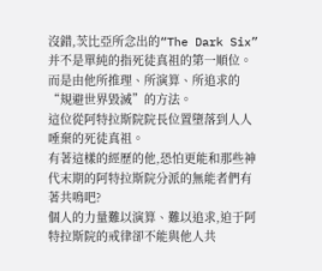沒錯,茨比亞所念出的“The Dark Six”并不是單純的指死徒真祖的第一順位。
而是由他所推理、所演算、所追求的“規避世界毀滅”的方法。
這位從阿特拉斯院院長位置墮落到人人唾棄的死徒真祖。
有著這樣的經歷的他,恐怕更能和那些神代末期的阿特拉斯院分派的無能者們有著共鳴吧?
個人的力量難以演算、難以追求,迫于阿特拉斯院的戒律卻不能與他人共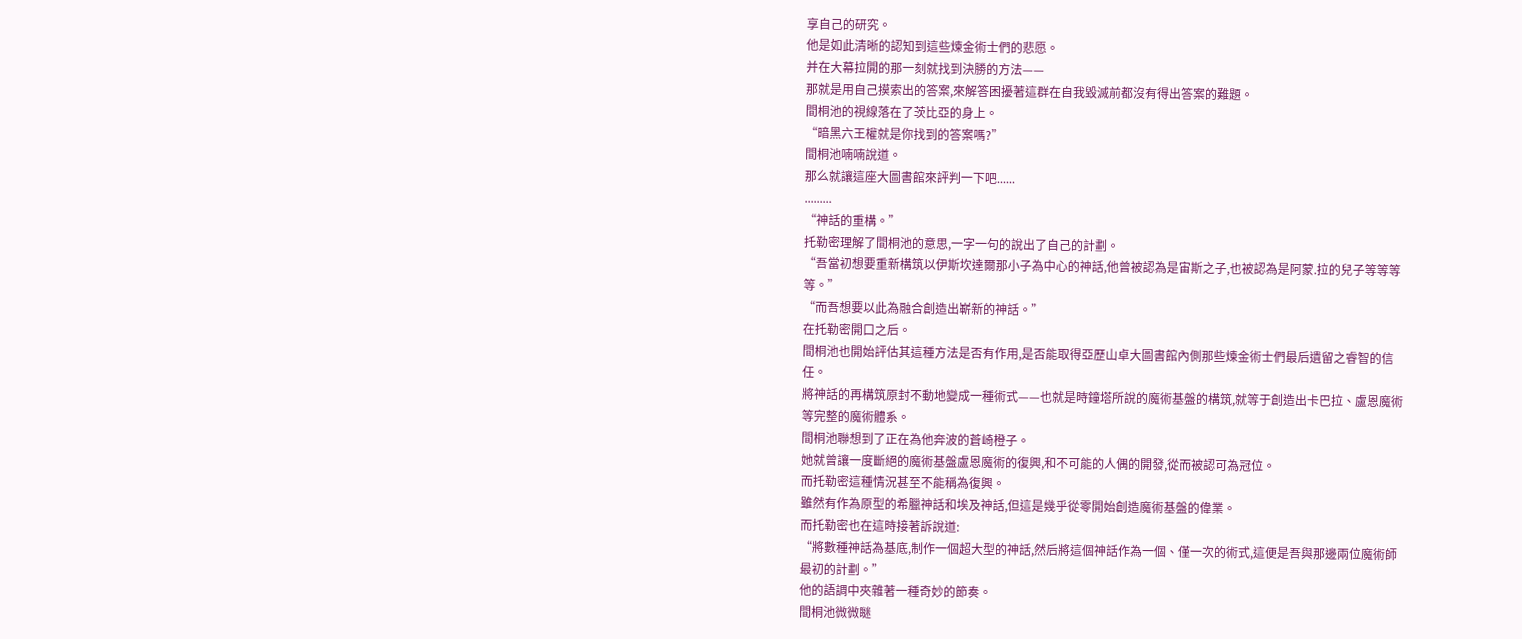享自己的研究。
他是如此清晰的認知到這些煉金術士們的悲愿。
并在大幕拉開的那一刻就找到決勝的方法——
那就是用自己摸索出的答案,來解答困擾著這群在自我毀滅前都沒有得出答案的難題。
間桐池的視線落在了茨比亞的身上。
“暗黑六王權就是你找到的答案嗎?”
間桐池喃喃說道。
那么就讓這座大圖書館來評判一下吧......
.........
“神話的重構。”
托勒密理解了間桐池的意思,一字一句的說出了自己的計劃。
“吾當初想要重新構筑以伊斯坎達爾那小子為中心的神話,他曾被認為是宙斯之子,也被認為是阿蒙.拉的兒子等等等等。”
“而吾想要以此為融合創造出嶄新的神話。”
在托勒密開口之后。
間桐池也開始評估其這種方法是否有作用,是否能取得亞歷山卓大圖書館內側那些煉金術士們最后遺留之睿智的信任。
將神話的再構筑原封不動地變成一種術式——也就是時鐘塔所說的魔術基盤的構筑,就等于創造出卡巴拉、盧恩魔術等完整的魔術體系。
間桐池聯想到了正在為他奔波的蒼崎橙子。
她就曾讓一度斷絕的魔術基盤盧恩魔術的復興,和不可能的人偶的開發,從而被認可為冠位。
而托勒密這種情況甚至不能稱為復興。
雖然有作為原型的希臘神話和埃及神話,但這是幾乎從零開始創造魔術基盤的偉業。
而托勒密也在這時接著訴說道:
“將數種神話為基底,制作一個超大型的神話,然后將這個神話作為一個、僅一次的術式,這便是吾與那邊兩位魔術師最初的計劃。”
他的語調中夾雜著一種奇妙的節奏。
間桐池微微瞇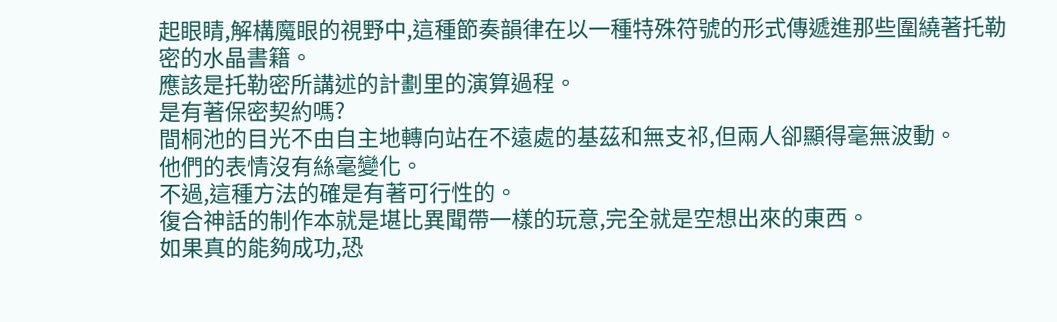起眼睛,解構魔眼的視野中,這種節奏韻律在以一種特殊符號的形式傳遞進那些圍繞著托勒密的水晶書籍。
應該是托勒密所講述的計劃里的演算過程。
是有著保密契約嗎?
間桐池的目光不由自主地轉向站在不遠處的基茲和無支祁,但兩人卻顯得毫無波動。
他們的表情沒有絲毫變化。
不過,這種方法的確是有著可行性的。
復合神話的制作本就是堪比異聞帶一樣的玩意,完全就是空想出來的東西。
如果真的能夠成功,恐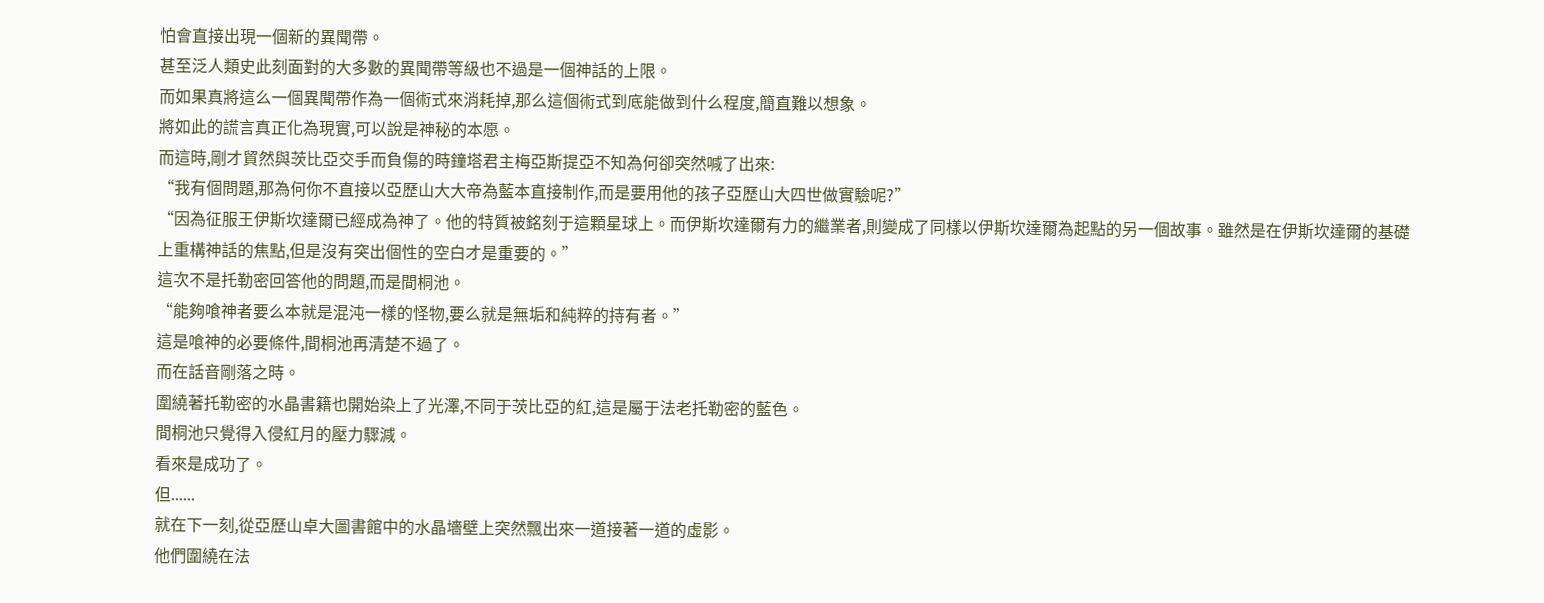怕會直接出現一個新的異聞帶。
甚至泛人類史此刻面對的大多數的異聞帶等級也不過是一個神話的上限。
而如果真將這么一個異聞帶作為一個術式來消耗掉,那么這個術式到底能做到什么程度,簡直難以想象。
將如此的謊言真正化為現實,可以說是神秘的本愿。
而這時,剛才貿然與茨比亞交手而負傷的時鐘塔君主梅亞斯提亞不知為何卻突然喊了出來:
“我有個問題,那為何你不直接以亞歷山大大帝為藍本直接制作,而是要用他的孩子亞歷山大四世做實驗呢?”
“因為征服王伊斯坎達爾已經成為神了。他的特質被銘刻于這顆星球上。而伊斯坎達爾有力的繼業者,則變成了同樣以伊斯坎達爾為起點的另一個故事。雖然是在伊斯坎達爾的基礎上重構神話的焦點,但是沒有突出個性的空白才是重要的。”
這次不是托勒密回答他的問題,而是間桐池。
“能夠喰神者要么本就是混沌一樣的怪物,要么就是無垢和純粹的持有者。”
這是喰神的必要條件,間桐池再清楚不過了。
而在話音剛落之時。
圍繞著托勒密的水晶書籍也開始染上了光澤,不同于茨比亞的紅,這是屬于法老托勒密的藍色。
間桐池只覺得入侵紅月的壓力驟減。
看來是成功了。
但......
就在下一刻,從亞歷山卓大圖書館中的水晶墻壁上突然飄出來一道接著一道的虛影。
他們圍繞在法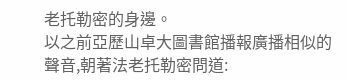老托勒密的身邊。
以之前亞歷山卓大圖書館播報廣播相似的聲音,朝著法老托勒密問道: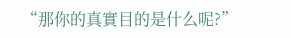“那你的真實目的是什么呢?”